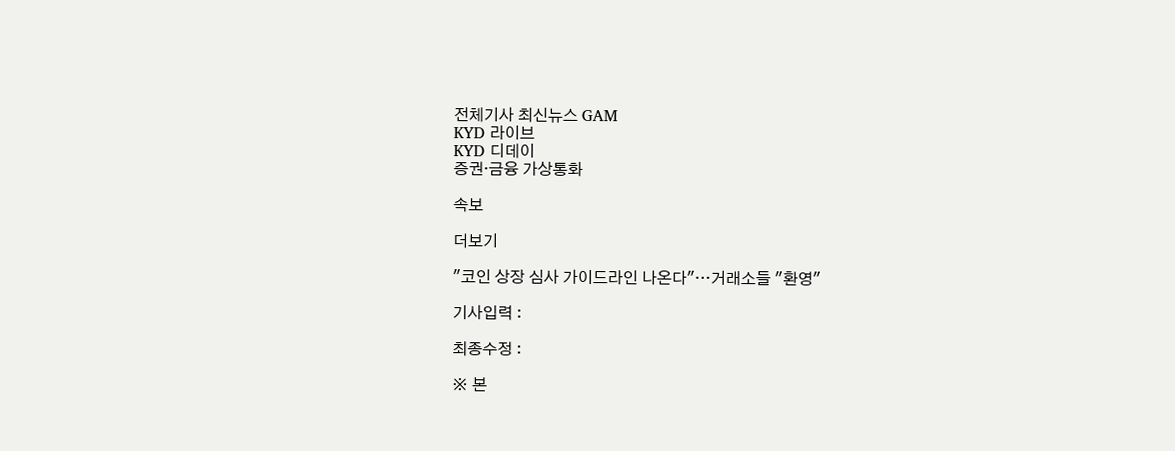전체기사 최신뉴스 GAM
KYD 라이브
KYD 디데이
증권·금융 가상통화

속보

더보기

"코인 상장 심사 가이드라인 나온다"…거래소들 "환영"

기사입력 :

최종수정 :

※ 본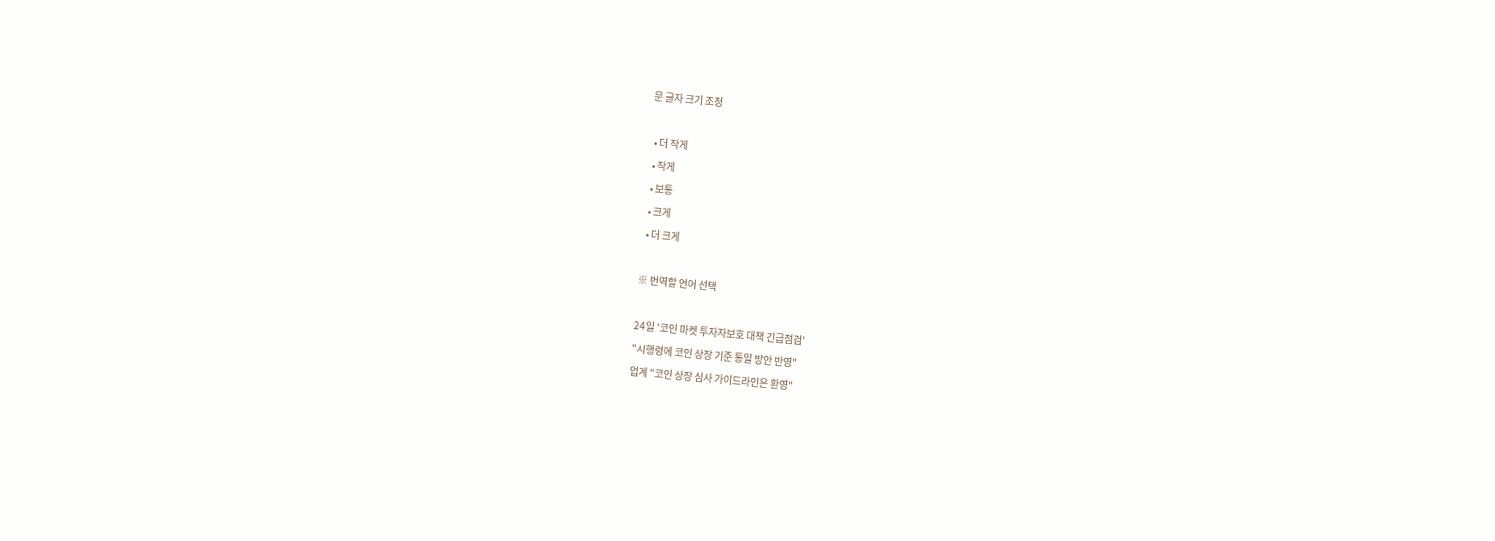문 글자 크기 조정

  • 더 작게
  • 작게
  • 보통
  • 크게
  • 더 크게

※ 번역할 언어 선택

24일 '코인 마켓 투자자보호 대책 긴급점검'
"시행령에 코인 상장 기준 통일 방안 반영"
업계 "코인 상장 심사 가이드라인은 환영"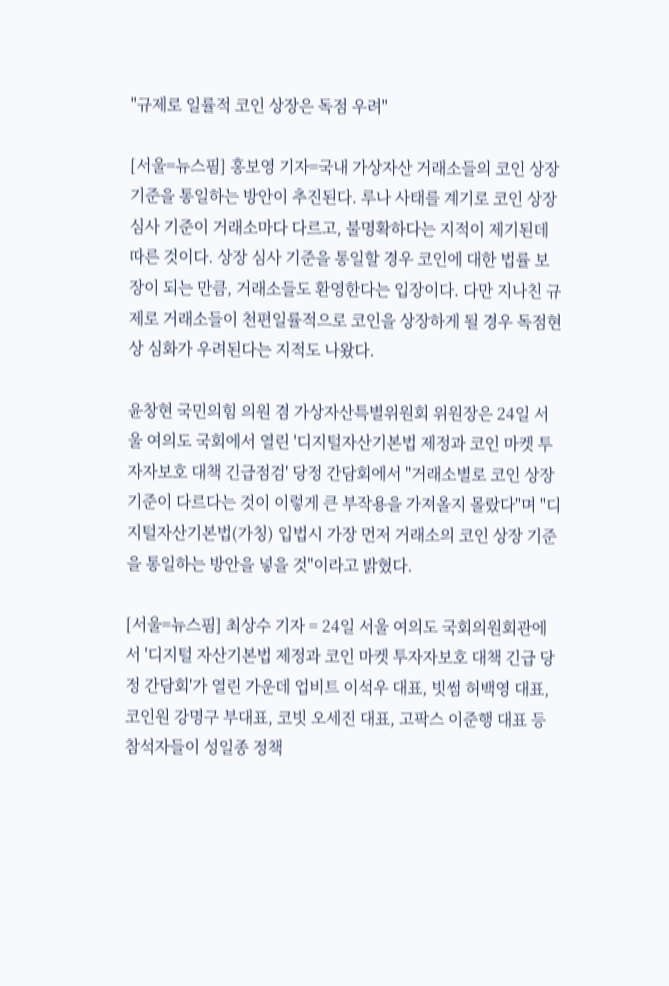"규제로 일률적 코인 상장은 독점 우려"

[서울=뉴스핌] 홍보영 기자=국내 가상자산 거래소들의 코인 상장 기준을 통일하는 방안이 추진된다. 루나 사태를 계기로 코인 상장 심사 기준이 거래소마다 다르고, 불명확하다는 지적이 제기된데 따른 것이다. 상장 심사 기준을 통일할 경우 코인에 대한 법률 보장이 되는 만큼, 거래소들도 환영한다는 입장이다. 다만 지나친 규제로 거래소들이 천편일률적으로 코인을 상장하게 될 경우 독점현상 심화가 우려된다는 지적도 나왔다.

윤창현 국민의힘 의원 겸 가상자산특별위원회 위원장은 24일 서울 여의도 국회에서 열린 '디지털자산기본법 제정과 코인 마켓 투자자보호 대책 긴급점검' 당정 간담회에서 "거래소별로 코인 상장 기준이 다르다는 것이 이렇게 큰 부작용을 가져올지 몰랐다"며 "디지털자산기본법(가칭) 입법시 가장 먼저 거래소의 코인 상장 기준을 통일하는 방안을 넣을 것"이라고 밝혔다.

[서울=뉴스핌] 최상수 기자 = 24일 서울 여의도 국회의원회관에서 '디지털 자산기본법 제정과 코인 마켓 투자자보호 대책 긴급 당정 간담회'가 열린 가운데 업비트 이석우 대표, 빗썸 허백영 대표,코인원 강명구 부대표, 코빗 오세진 대표, 고팍스 이준행 대표 등 참석자들이 성일종 정책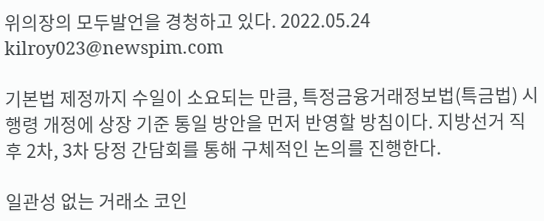위의장의 모두발언을 경청하고 있다. 2022.05.24 kilroy023@newspim.com

기본법 제정까지 수일이 소요되는 만큼, 특정금융거래정보법(특금법) 시행령 개정에 상장 기준 통일 방안을 먼저 반영할 방침이다. 지방선거 직후 2차, 3차 당정 간담회를 통해 구체적인 논의를 진행한다.

일관성 없는 거래소 코인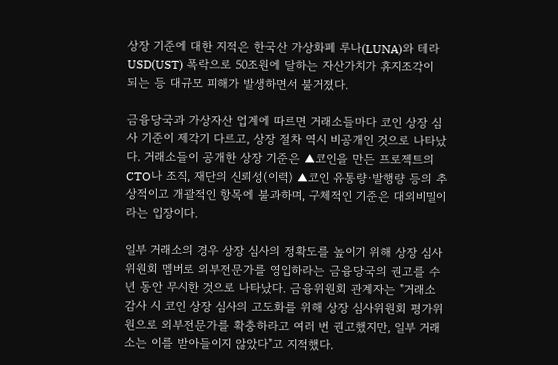상장 기준에 대한 지적은 한국산 가상화폐 루나(LUNA)와 테라USD(UST) 폭락으로 50조원에 달하는 자산가치가 휴지조각이 되는 등 대규모 피해가 발생하면서 불거졌다.

금융당국과 가상자산 업계에 따르면 거래소들마다 코인 상장 심사 기준이 제각기 다르고, 상장 절차 역시 비공개인 것으로 나타났다. 거래소들이 공개한 상장 기준은 ▲코인을 만든 프로젝트의 CTO나 조직, 재단의 신뢰성(이력) ▲코인 유통량·발행량 등의 추상적이고 개괄적인 항목에 불과하며, 구체적인 기준은 대외비밀이라는 입장이다.

일부 거래소의 경우 상장 심사의 정확도를 높이기 위해 상장 심사위원회 멤버로 외부전문가를 영입하라는 금융당국의 권고를 수년 동안 무시한 것으로 나타났다. 금융위원회 관계자는 "거래소 감사 시 코인 상장 심사의 고도화를 위해 상장 심사위원회 평가위원으로 외부전문가를 확충하라고 여러 번 권고했지만, 일부 거래소는 이를 받아들이지 않았다"고 지적했다.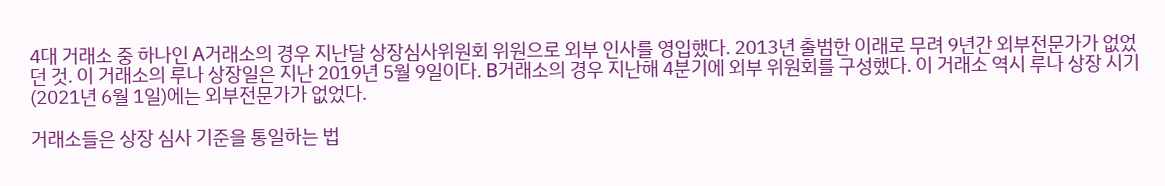4대 거래소 중 하나인 A거래소의 경우 지난달 상장심사위원회 위원으로 외부 인사를 영입했다. 2013년 출범한 이래로 무려 9년간 외부전문가가 없었던 것. 이 거래소의 루나 상장일은 지난 2019년 5월 9일이다. B거래소의 경우 지난해 4분기에 외부 위원회를 구성했다. 이 거래소 역시 루나 상장 시기(2021년 6월 1일)에는 외부전문가가 없었다.

거래소들은 상장 심사 기준을 통일하는 법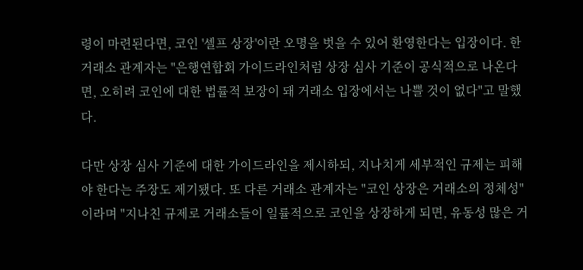령이 마련된다면, 코인 '셀프 상장'이란 오명을 벗을 수 있어 환영한다는 입장이다. 한 거래소 관계자는 "은행연합회 가이드라인처럼 상장 심사 기준이 공식적으로 나온다면, 오히려 코인에 대한 법률적 보장이 돼 거래소 입장에서는 나쁠 것이 없다"고 말했다.

다만 상장 심사 기준에 대한 가이드라인을 제시하되, 지나치게 세부적인 규제는 피해야 한다는 주장도 제기됐다. 또 다른 거래소 관계자는 "코인 상장은 거래소의 정체성"이라며 "지나친 규제로 거래소들이 일률적으로 코인을 상장하게 되면, 유동성 많은 거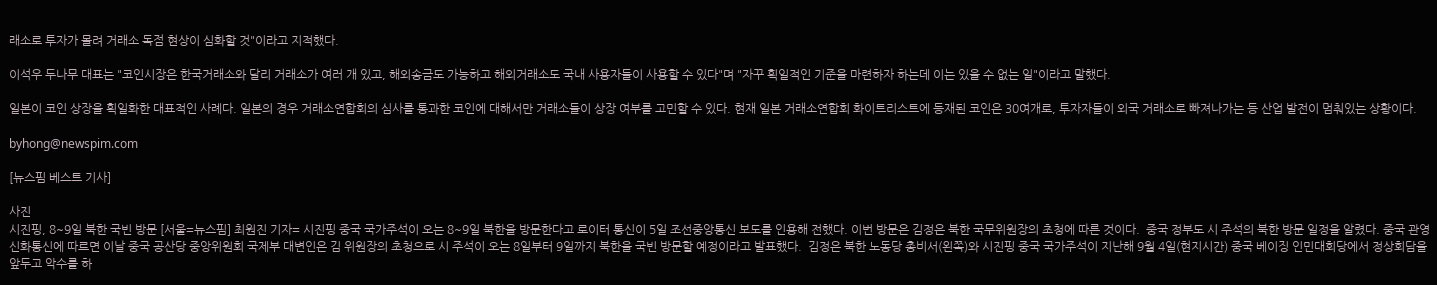래소로 투자가 몰려 거래소 독점 현상이 심화할 것"이라고 지적했다.

이석우 두나무 대표는 "코인시장은 한국거래소와 달리 거래소가 여러 개 있고, 해외송금도 가능하고 해외거래소도 국내 사용자들이 사용할 수 있다"며 "자꾸 획일적인 기준을 마련하자 하는데 이는 있을 수 없는 일"이라고 말했다.

일본이 코인 상장을 획일화한 대표적인 사례다. 일본의 경우 거래소연합회의 심사를 통과한 코인에 대해서만 거래소들이 상장 여부를 고민할 수 있다. 현재 일본 거래소연합회 화이트리스트에 등재된 코인은 30여개로, 투자자들이 외국 거래소로 빠져나가는 등 산업 발전이 멈춰있는 상황이다.

byhong@newspim.com

[뉴스핌 베스트 기사]

사진
시진핑, 8~9일 북한 국빈 방문 [서울=뉴스핌] 최원진 기자= 시진핑 중국 국가주석이 오는 8~9일 북한을 방문한다고 로이터 통신이 5일 조선중앙통신 보도를 인용해 전했다. 이번 방문은 김정은 북한 국무위원장의 초청에 따른 것이다.  중국 정부도 시 주석의 북한 방문 일정을 알렸다. 중국 관영 신화통신에 따르면 이날 중국 공산당 중앙위원회 국제부 대변인은 김 위원장의 초청으로 시 주석이 오는 8일부터 9일까지 북한을 국빈 방문할 예정이라고 발표했다.  김정은 북한 노동당 총비서(왼쪽)와 시진핑 중국 국가주석이 지난해 9월 4일(현지시간) 중국 베이징 인민대회당에서 정상회담을 앞두고 악수를 하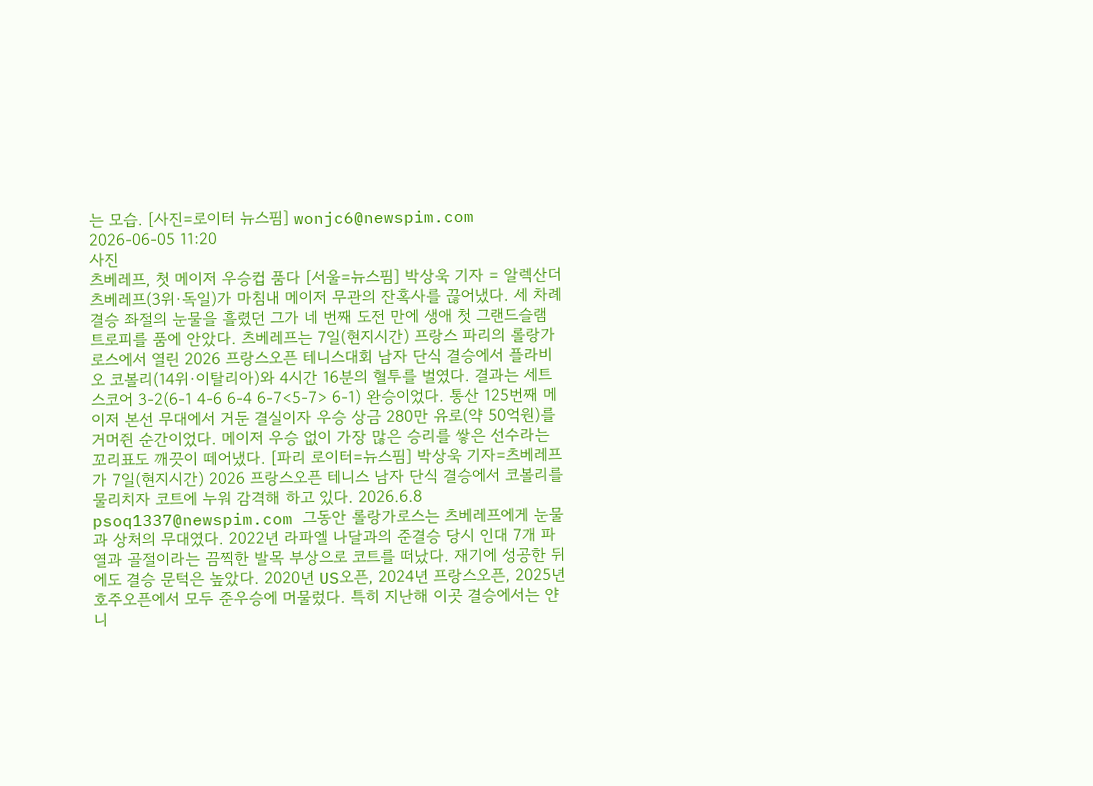는 모습. [사진=로이터 뉴스핌] wonjc6@newspim.com   2026-06-05 11:20
사진
츠베레프, 첫 메이저 우승컵 품다 [서울=뉴스핌] 박상욱 기자 = 알렉산더 츠베레프(3위·독일)가 마침내 메이저 무관의 잔혹사를 끊어냈다. 세 차례 결승 좌절의 눈물을 흘렸던 그가 네 번째 도전 만에 생애 첫 그랜드슬램 트로피를 품에 안았다. 츠베레프는 7일(현지시간) 프랑스 파리의 롤랑가로스에서 열린 2026 프랑스오픈 테니스대회 남자 단식 결승에서 플라비오 코볼리(14위·이탈리아)와 4시간 16분의 혈투를 벌였다. 결과는 세트 스코어 3-2(6-1 4-6 6-4 6-7<5-7> 6-1) 완승이었다. 통산 125번째 메이저 본선 무대에서 거둔 결실이자 우승 상금 280만 유로(약 50억원)를 거머쥔 순간이었다. 메이저 우승 없이 가장 많은 승리를 쌓은 선수라는 꼬리표도 깨끗이 떼어냈다. [파리 로이터=뉴스핌] 박상욱 기자=츠베레프가 7일(현지시간) 2026 프랑스오픈 테니스 남자 단식 결승에서 코볼리를 물리치자 코트에 누워 감격해 하고 있다. 2026.6.8 psoq1337@newspim.com 그동안 롤랑가로스는 츠베레프에게 눈물과 상처의 무대였다. 2022년 라파엘 나달과의 준결승 당시 인대 7개 파열과 골절이라는 끔찍한 발목 부상으로 코트를 떠났다. 재기에 성공한 뒤에도 결승 문턱은 높았다. 2020년 US오픈, 2024년 프랑스오픈, 2025년 호주오픈에서 모두 준우승에 머물렀다. 특히 지난해 이곳 결승에서는 얀니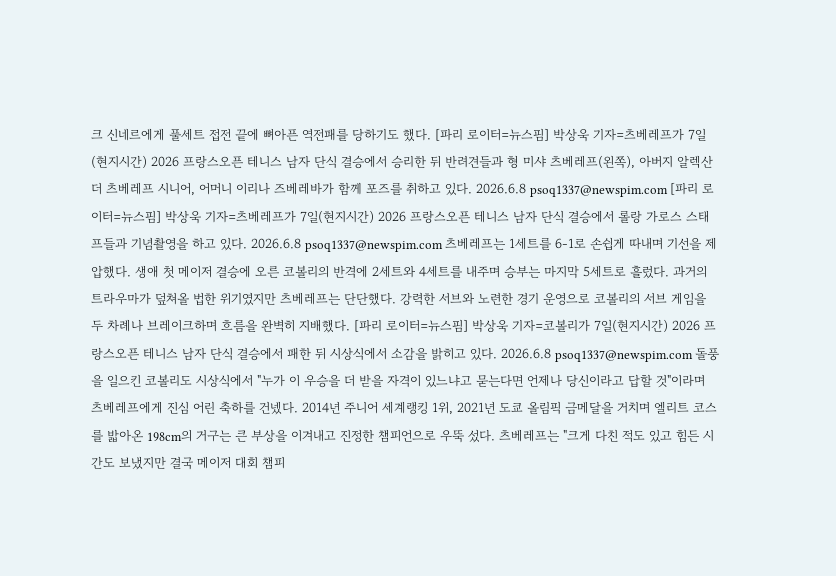크 신네르에게 풀세트 접전 끝에 뼈아픈 역전패를 당하기도 했다. [파리 로이터=뉴스핌] 박상욱 기자=츠베레프가 7일(현지시간) 2026 프랑스오픈 테니스 남자 단식 결승에서 승리한 뒤 반려견들과 형 미샤 츠베레프(왼쪽), 아버지 알렉산더 츠베레프 시니어, 어머니 이리나 즈베레바가 함께 포즈를 취하고 있다. 2026.6.8 psoq1337@newspim.com [파리 로이터=뉴스핌] 박상욱 기자=츠베레프가 7일(현지시간) 2026 프랑스오픈 테니스 남자 단식 결승에서 롤랑 가로스 스태프들과 기념촬영을 하고 있다. 2026.6.8 psoq1337@newspim.com 츠베레프는 1세트를 6-1로 손쉽게 따내며 기선을 제압했다. 생애 첫 메이저 결승에 오른 코볼리의 반격에 2세트와 4세트를 내주며 승부는 마지막 5세트로 흘렀다. 과거의 트라우마가 덮쳐올 법한 위기였지만 츠베레프는 단단했다. 강력한 서브와 노련한 경기 운영으로 코볼리의 서브 게임을 두 차례나 브레이크하며 흐름을 완벽히 지배했다. [파리 로이터=뉴스핌] 박상욱 기자=코볼리가 7일(현지시간) 2026 프랑스오픈 테니스 남자 단식 결승에서 패한 뒤 시상식에서 소감을 밝히고 있다. 2026.6.8 psoq1337@newspim.com 돌풍을 일으킨 코볼리도 시상식에서 "누가 이 우승을 더 받을 자격이 있느냐고 묻는다면 언제나 당신이라고 답할 것"이라며 츠베레프에게 진심 어린 축하를 건넸다. 2014년 주니어 세계랭킹 1위, 2021년 도쿄 올림픽 금메달을 거치며 엘리트 코스를 밟아온 198cm의 거구는 큰 부상을 이겨내고 진정한 챔피언으로 우뚝 섰다. 츠베레프는 "크게 다친 적도 있고 힘든 시간도 보냈지만 결국 메이저 대회 챔피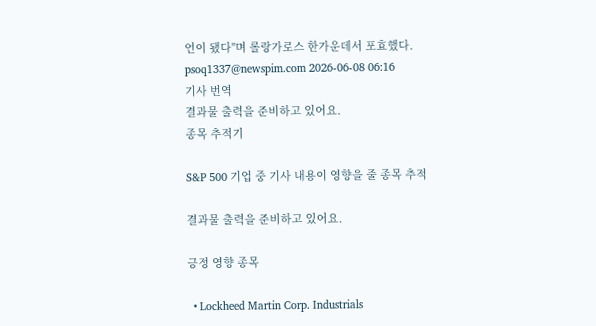언이 됐다"며 롤랑가로스 한가운데서 포효했다. psoq1337@newspim.com 2026-06-08 06:16
기사 번역
결과물 출력을 준비하고 있어요.
종목 추적기

S&P 500 기업 중 기사 내용이 영향을 줄 종목 추적

결과물 출력을 준비하고 있어요.

긍정 영향 종목

  • Lockheed Martin Corp. Industrials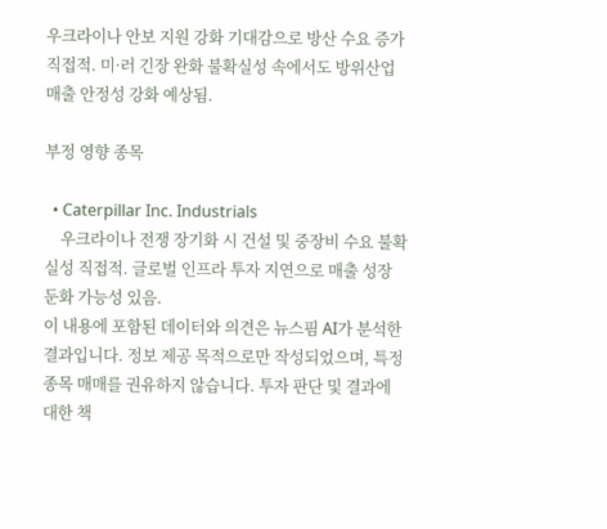우크라이나 안보 지원 강화 기대감으로 방산 수요 증가 직접적. 미·러 긴장 완화 불확실성 속에서도 방위산업 매출 안정성 강화 예상됨.

부정 영향 종목

  • Caterpillar Inc. Industrials
    우크라이나 전쟁 장기화 시 건설 및 중장비 수요 불확실성 직접적. 글로벌 인프라 투자 지연으로 매출 성장 둔화 가능성 있음.
이 내용에 포함된 데이터와 의견은 뉴스핌 AI가 분석한 결과입니다. 정보 제공 목적으로만 작성되었으며, 특정 종목 매매를 권유하지 않습니다. 투자 판단 및 결과에 대한 책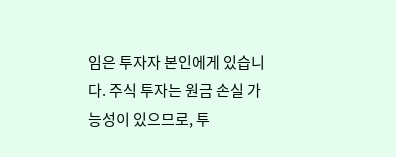임은 투자자 본인에게 있습니다. 주식 투자는 원금 손실 가능성이 있으므로, 투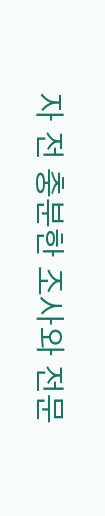자 전 충분한 조사와 전문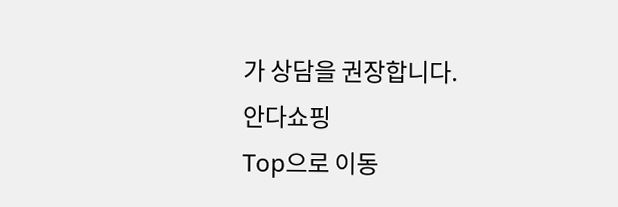가 상담을 권장합니다.
안다쇼핑
Top으로 이동